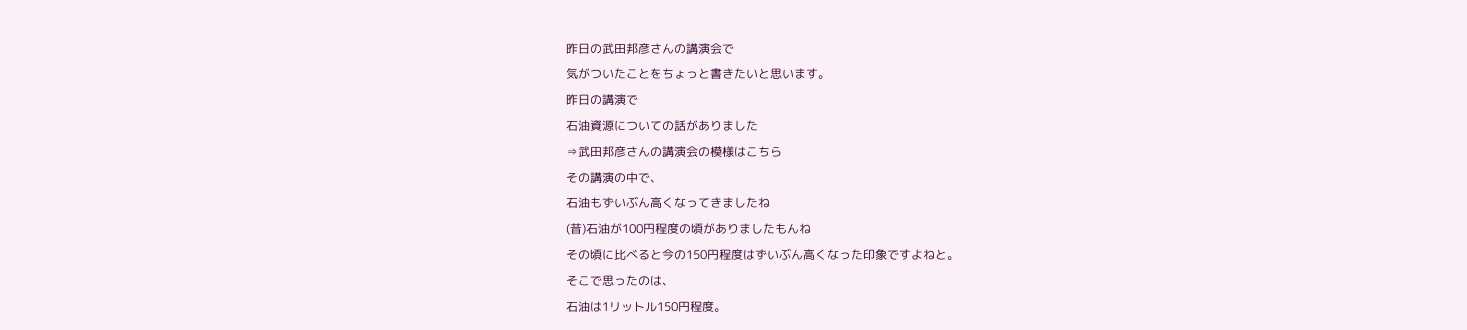昨日の武田邦彦さんの講演会で
気がついたことをちょっと書きたいと思います。
昨日の講演で
石油資源についての話がありました
⇒武田邦彦さんの講演会の模様はこちら
その講演の中で、
石油もずいぶん高くなってきましたね
(昔)石油が100円程度の頃がありましたもんね
その頃に比べると今の150円程度はずいぶん高くなった印象ですよねと。
そこで思ったのは、
石油は1リットル150円程度。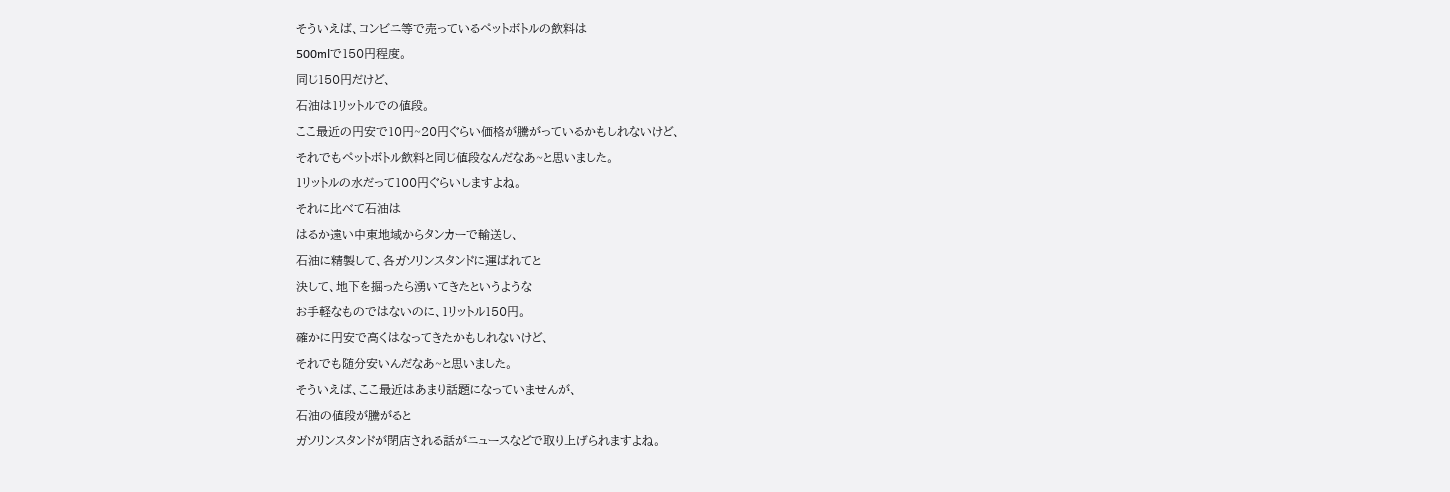そういえば、コンビニ等で売っているペットボトルの飲料は
500mlで150円程度。
同じ150円だけど、
石油は1リットルでの値段。
ここ最近の円安で10円~20円ぐらい価格が騰がっているかもしれないけど、
それでもペットボトル飲料と同じ値段なんだなあ~と思いました。
1リットルの水だって100円ぐらいしますよね。
それに比べて石油は
はるか遠い中東地域からタンカーで輸送し、
石油に精製して、各ガソリンスタンドに運ばれてと
決して、地下を掘ったら湧いてきたというような
お手軽なものではないのに、1リットル150円。
確かに円安で高くはなってきたかもしれないけど、
それでも随分安いんだなあ~と思いました。
そういえば、ここ最近はあまり話題になっていませんが、
石油の値段が騰がると
ガソリンスタンドが閉店される話がニュースなどで取り上げられますよね。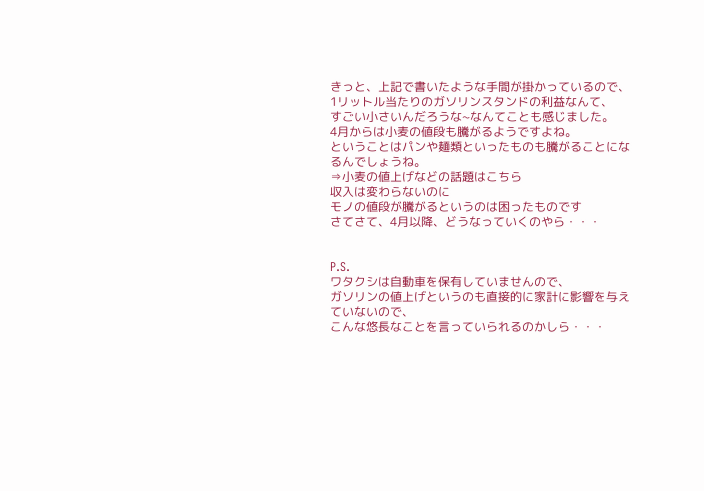きっと、上記で書いたような手間が掛かっているので、
1リットル当たりのガソリンスタンドの利益なんて、
すごい小さいんだろうな~なんてことも感じました。
4月からは小麦の値段も騰がるようですよね。
ということはパンや麺類といったものも騰がることになるんでしょうね。
⇒小麦の値上げなどの話題はこちら
収入は変わらないのに
モノの値段が騰がるというのは困ったものです
さてさて、4月以降、どうなっていくのやら・・・


P.S.
ワタクシは自動車を保有していませんので、
ガソリンの値上げというのも直接的に家計に影響を与えていないので、
こんな悠長なことを言っていられるのかしら・・・